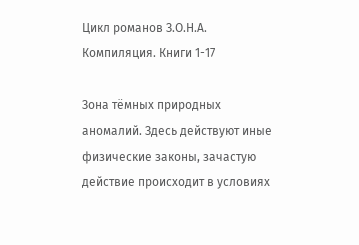Цикл романов З.О.Н.А. Компиляция. Книги 1-17

Зона тёмных природных аномалий. Здесь действуют иные физические законы, зачастую действие происходит в условиях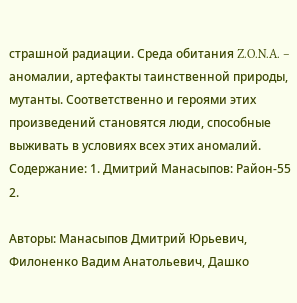страшной радиации. Среда обитания Z.O.N.A. – аномалии, артефакты таинственной природы, мутанты. Соответственно и героями этих произведений становятся люди, способные выживать в условиях всех этих аномалий. Содержание: 1. Дмитрий Манасыпов: Район-55 2.

Авторы: Манасыпов Дмитрий Юрьевич, Филоненко Вадим Анатольевич, Дашко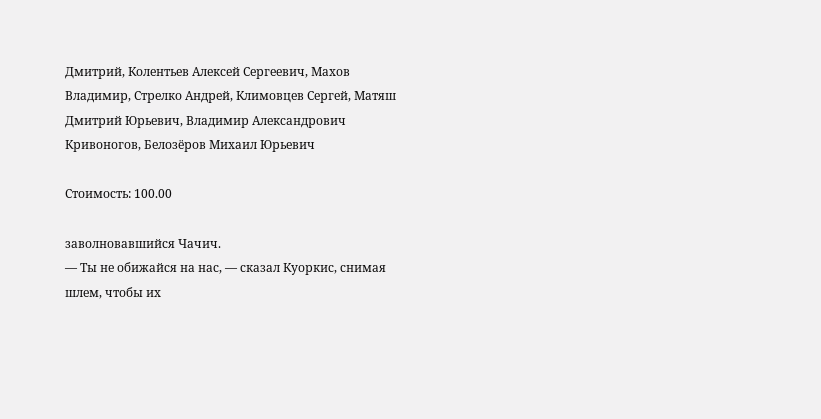Дмитрий, Колентьев Алексей Сергеевич, Махов Владимир, Стрелко Андрей, Климовцев Сергей, Матяш Дмитрий Юрьевич, Владимир Александрович Кривоногов, Белозёров Михаил Юрьевич

Стоимость: 100.00

заволновавшийся Чачич.
— Ты не обижайся на нас, — сказал Куоркис, снимая шлем, чтобы их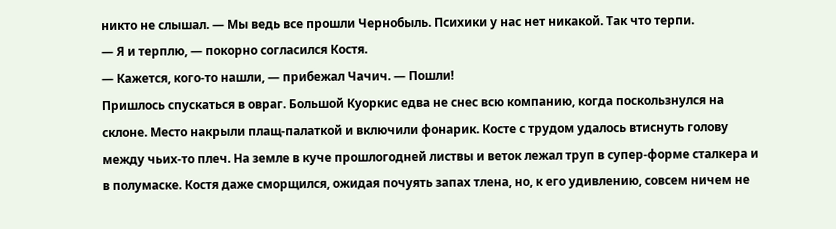никто не слышал. — Мы ведь все прошли Чернобыль. Психики у нас нет никакой. Так что терпи.
— Я и терплю, — покорно согласился Костя.
— Кажется, кого-то нашли, — прибежал Чачич. — Пошли!
Пришлось спускаться в овраг. Большой Куоркис едва не снес всю компанию, когда поскользнулся на склоне. Место накрыли плащ-палаткой и включили фонарик. Косте с трудом удалось втиснуть голову между чьих-то плеч. На земле в куче прошлогодней листвы и веток лежал труп в супер-форме сталкера и в полумаске. Костя даже сморщился, ожидая почуять запах тлена, но, к его удивлению, совсем ничем не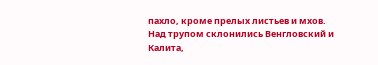пахло, кроме прелых листьев и мхов. Над трупом склонились Венгловский и Калита,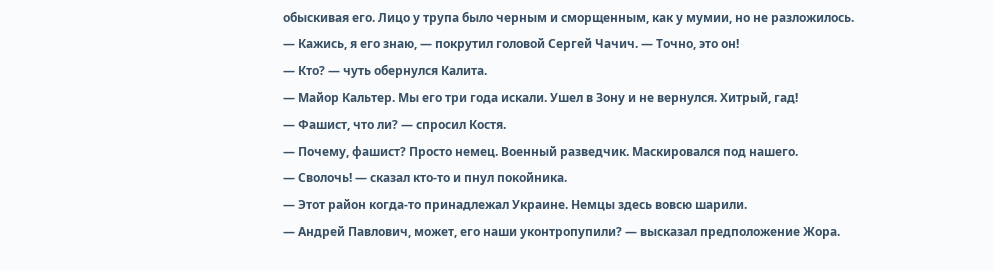обыскивая его. Лицо у трупа было черным и сморщенным, как у мумии, но не разложилось.
— Кажись, я его знаю, — покрутил головой Сергей Чачич. — Точно, это он!
— Кто? — чуть обернулся Калита.
— Майор Кальтер. Мы его три года искали. Ушел в Зону и не вернулся. Хитрый, гад!
— Фашист, что ли? — спросил Костя.
— Почему, фашист? Просто немец. Военный разведчик. Маскировался под нашего.
— Сволочь! — сказал кто-то и пнул покойника.
— Этот район когда-то принадлежал Украине. Немцы здесь вовсю шарили.
— Андрей Павлович, может, его наши уконтропупили? — высказал предположение Жора.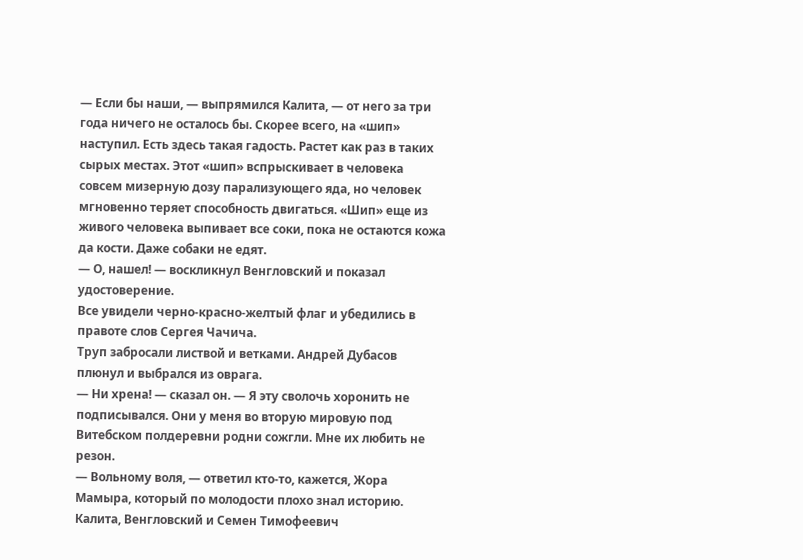— Если бы наши, — выпрямился Калита, — от него за три года ничего не осталось бы. Скорее всего, на «шип» наступил. Есть здесь такая гадость. Растет как раз в таких сырых местах. Этот «шип» вспрыскивает в человека совсем мизерную дозу парализующего яда, но человек мгновенно теряет способность двигаться. «Шип» еще из живого человека выпивает все соки, пока не остаются кожа да кости. Даже собаки не едят.
— О, нашел! — воскликнул Венгловский и показал удостоверение.
Все увидели черно-красно-желтый флаг и убедились в правоте слов Сергея Чачича.
Труп забросали листвой и ветками. Андрей Дубасов плюнул и выбрался из оврага.
— Ни хрена! — сказал он. — Я эту сволочь хоронить не подписывался. Они у меня во вторую мировую под Витебском полдеревни родни сожгли. Мне их любить не резон.
— Вольному воля, — ответил кто-то, кажется, Жора Мамыра, который по молодости плохо знал историю.
Калита, Венгловский и Семен Тимофеевич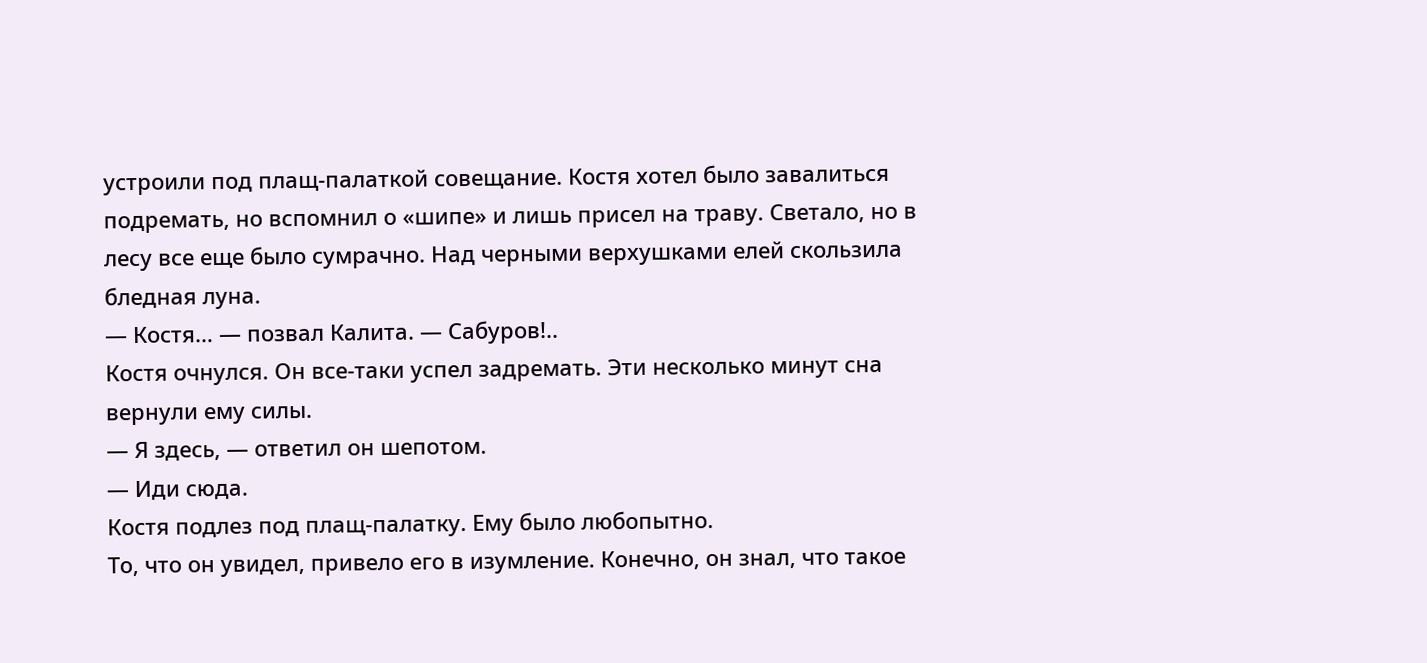устроили под плащ-палаткой совещание. Костя хотел было завалиться подремать, но вспомнил о «шипе» и лишь присел на траву. Светало, но в лесу все еще было сумрачно. Над черными верхушками елей скользила бледная луна.
— Костя… — позвал Калита. — Сабуров!..
Костя очнулся. Он все-таки успел задремать. Эти несколько минут сна вернули ему силы.
— Я здесь, — ответил он шепотом.
— Иди сюда.
Костя подлез под плащ-палатку. Ему было любопытно.
То, что он увидел, привело его в изумление. Конечно, он знал, что такое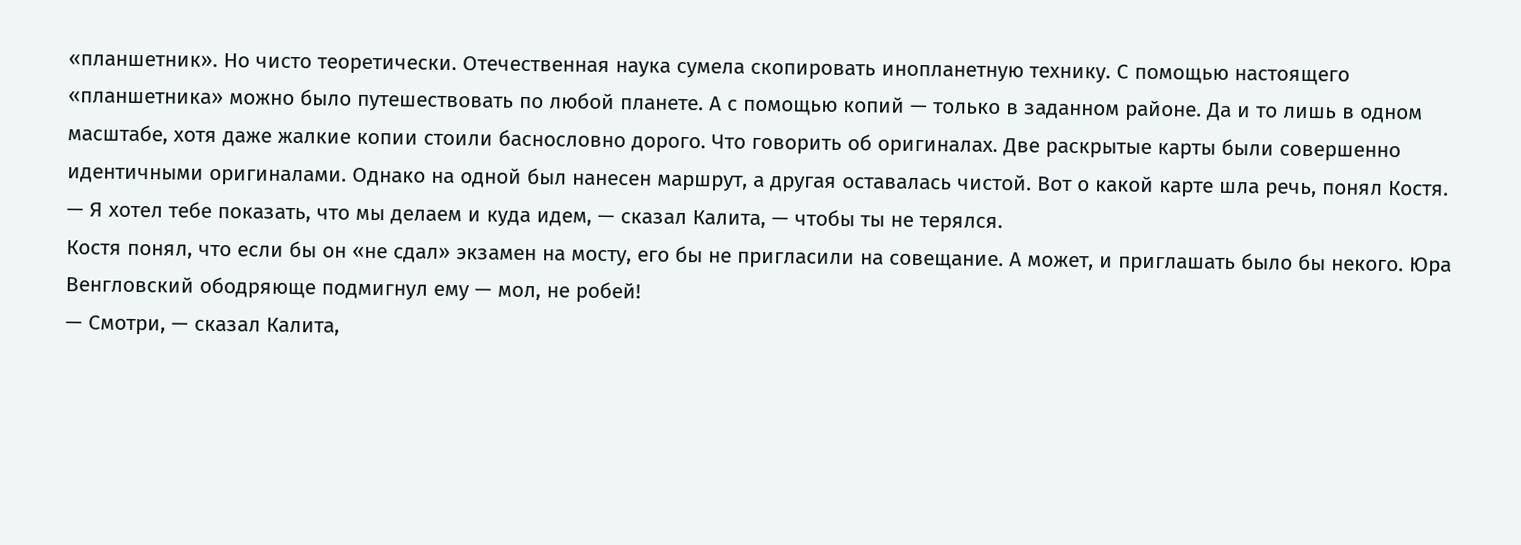«планшетник». Но чисто теоретически. Отечественная наука сумела скопировать инопланетную технику. С помощью настоящего «планшетника» можно было путешествовать по любой планете. А с помощью копий — только в заданном районе. Да и то лишь в одном масштабе, хотя даже жалкие копии стоили баснословно дорого. Что говорить об оригиналах. Две раскрытые карты были совершенно идентичными оригиналами. Однако на одной был нанесен маршрут, а другая оставалась чистой. Вот о какой карте шла речь, понял Костя.
— Я хотел тебе показать, что мы делаем и куда идем, — сказал Калита, — чтобы ты не терялся.
Костя понял, что если бы он «не сдал» экзамен на мосту, его бы не пригласили на совещание. А может, и приглашать было бы некого. Юра Венгловский ободряюще подмигнул ему — мол, не робей!
— Смотри, — сказал Калита,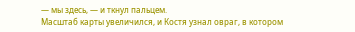— мы здесь, — и ткнул пальцем.
Масштаб карты увеличился, и Костя узнал овраг, в котором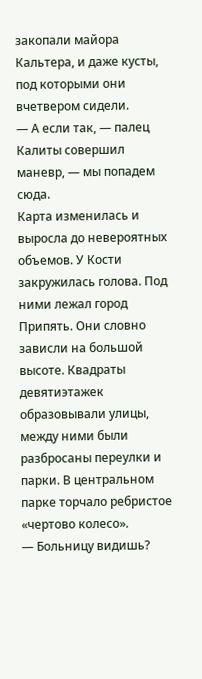закопали майора Кальтера, и даже кусты, под которыми они вчетвером сидели.
— А если так, — палец Калиты совершил маневр, — мы попадем сюда.
Карта изменилась и выросла до невероятных объемов. У Кости закружилась голова. Под ними лежал город Припять. Они словно зависли на большой высоте. Квадраты девятиэтажек образовывали улицы, между ними были разбросаны переулки и парки. В центральном парке торчало ребристое «чертово колесо».
— Больницу видишь?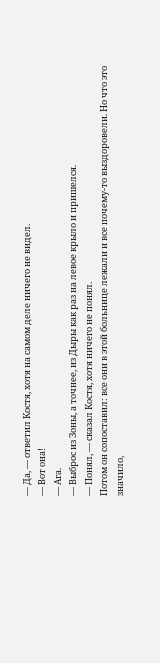— Да, — ответил Костя, хотя на самом деле ничего не видел.
— Вот она!
— Ага.
— Выброс из Зоны, а точнее, из Дыры как раз на левое крыло и пришелся.
— Понял, — сказал Костя, хотя ничего не понял.
Потом он сопоставил: все они в этой больнице лежали и все почему-то выздоровели. Но что это значило,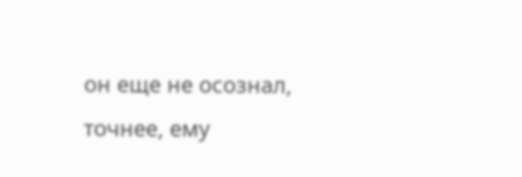он еще не осознал, точнее, ему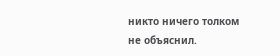никто ничего толком не объяснил.